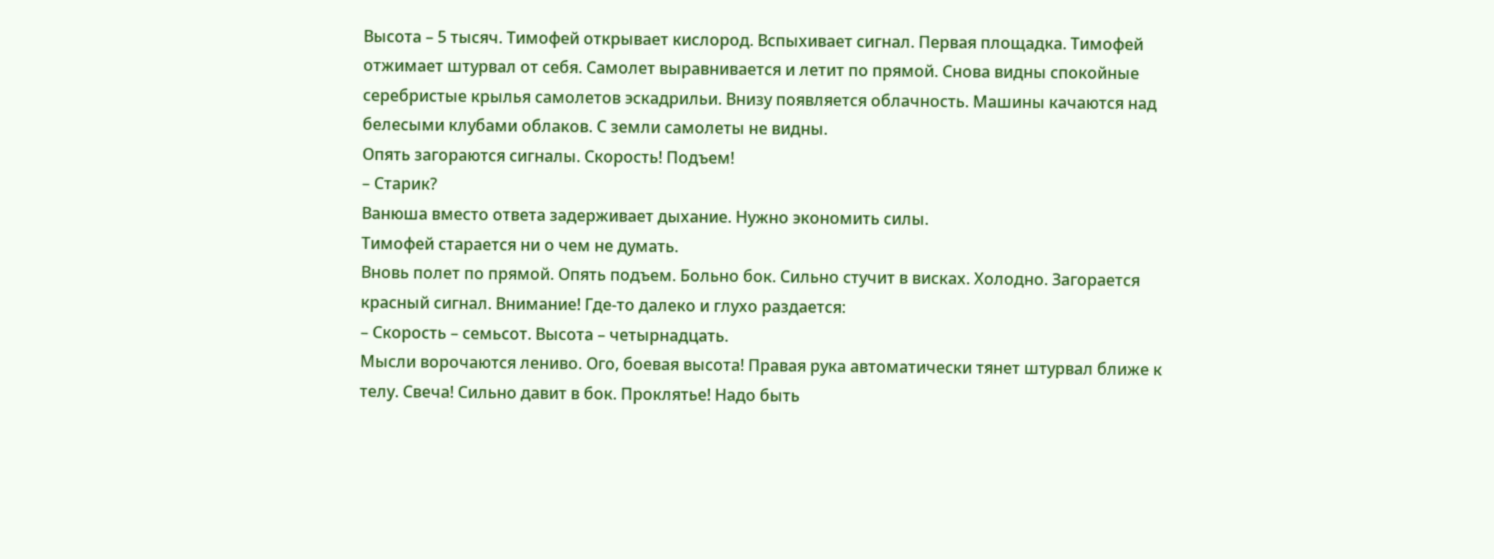Высота – 5 тысяч. Тимофей открывает кислород. Вспыхивает сигнал. Первая площадка. Тимофей отжимает штурвал от себя. Самолет выравнивается и летит по прямой. Снова видны спокойные серебристые крылья самолетов эскадрильи. Внизу появляется облачность. Машины качаются над белесыми клубами облаков. С земли самолеты не видны.
Опять загораются сигналы. Скорость! Подъем!
– Старик?
Ванюша вместо ответа задерживает дыхание. Нужно экономить силы.
Тимофей старается ни о чем не думать.
Вновь полет по прямой. Опять подъем. Больно бок. Сильно стучит в висках. Холодно. Загорается красный сигнал. Внимание! Где-то далеко и глухо раздается:
– Скорость – семьсот. Высота – четырнадцать.
Мысли ворочаются лениво. Ого, боевая высота! Правая рука автоматически тянет штурвал ближе к телу. Свеча! Сильно давит в бок. Проклятье! Надо быть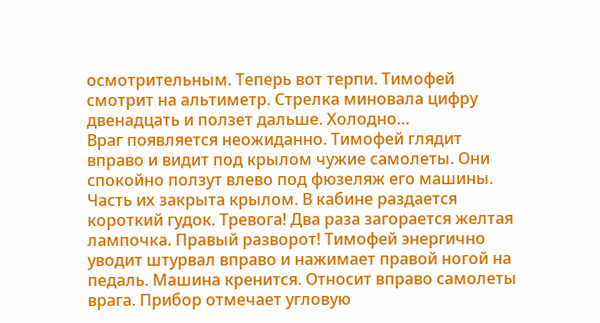осмотрительным. Теперь вот терпи. Тимофей смотрит на альтиметр. Стрелка миновала цифру двенадцать и ползет дальше. Холодно…
Враг появляется неожиданно. Тимофей глядит вправо и видит под крылом чужие самолеты. Они спокойно ползут влево под фюзеляж его машины. Часть их закрыта крылом. В кабине раздается короткий гудок. Тревога! Два раза загорается желтая лампочка. Правый разворот! Тимофей энергично уводит штурвал вправо и нажимает правой ногой на педаль. Машина кренится. Относит вправо самолеты врага. Прибор отмечает угловую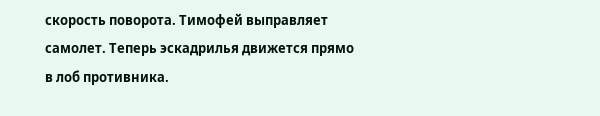скорость поворота. Тимофей выправляет самолет. Теперь эскадрилья движется прямо в лоб противника.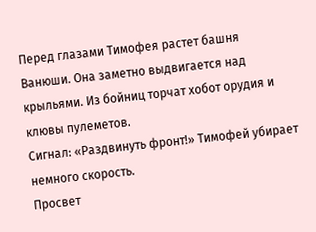Перед глазами Тимофея растет башня Ванюши. Она заметно выдвигается над крыльями. Из бойниц торчат хобот орудия и клювы пулеметов.
Сигнал: «Раздвинуть фронт!» Тимофей убирает немного скорость.
Просвет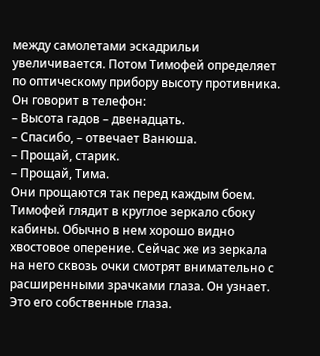между самолетами эскадрильи увеличивается. Потом Тимофей определяет по оптическому прибору высоту противника. Он говорит в телефон:
– Высота гадов – двенадцать.
– Спасибо, – отвечает Ванюша.
– Прощай, старик.
– Прощай, Тима.
Они прощаются так перед каждым боем. Тимофей глядит в круглое зеркало сбоку кабины. Обычно в нем хорошо видно хвостовое оперение. Сейчас же из зеркала на него сквозь очки смотрят внимательно с расширенными зрачками глаза. Он узнает. Это его собственные глаза.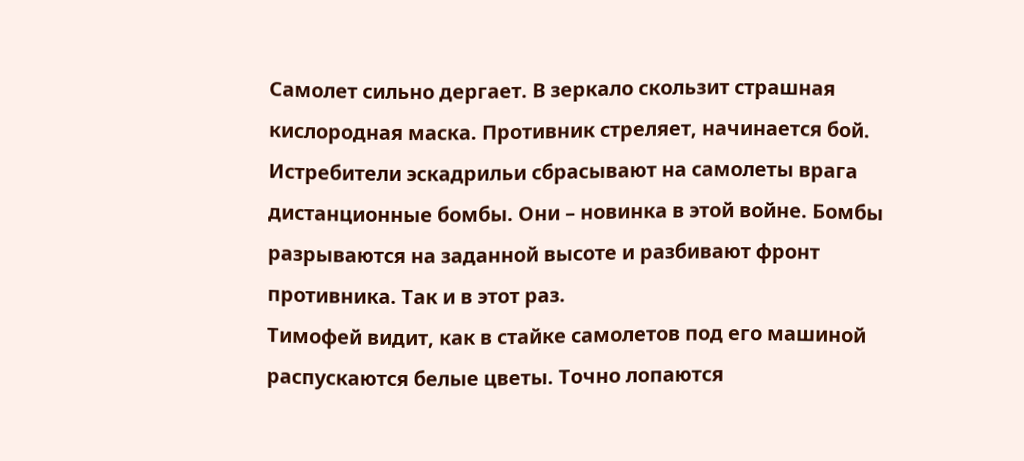Самолет сильно дергает. В зеркало скользит страшная кислородная маска. Противник стреляет, начинается бой. Истребители эскадрильи сбрасывают на самолеты врага дистанционные бомбы. Они – новинка в этой войне. Бомбы разрываются на заданной высоте и разбивают фронт противника. Так и в этот раз.
Тимофей видит, как в стайке самолетов под его машиной распускаются белые цветы. Точно лопаются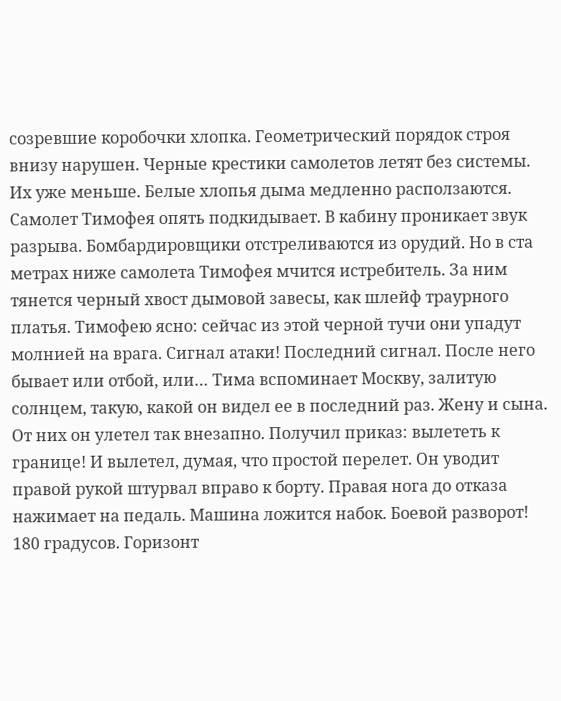созревшие коробочки хлопка. Геометрический порядок строя внизу нарушен. Черные крестики самолетов летят без системы. Их уже меньше. Белые хлопья дыма медленно расползаются.
Самолет Тимофея опять подкидывает. В кабину проникает звук разрыва. Бомбардировщики отстреливаются из орудий. Но в ста метрах ниже самолета Тимофея мчится истребитель. За ним тянется черный хвост дымовой завесы, как шлейф траурного платья. Тимофею ясно: сейчас из этой черной тучи они упадут молнией на врага. Сигнал атаки! Последний сигнал. После него бывает или отбой, или… Тима вспоминает Москву, залитую солнцем, такую, какой он видел ее в последний раз. Жену и сына. От них он улетел так внезапно. Получил приказ: вылететь к границе! И вылетел, думая, что простой перелет. Он уводит правой рукой штурвал вправо к борту. Правая нога до отказа нажимает на педаль. Машина ложится набок. Боевой разворот! 180 градусов. Горизонт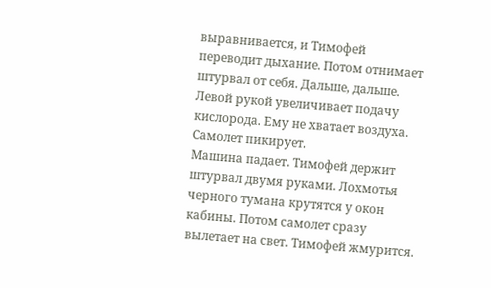выравнивается, и Тимофей переводит дыхание. Потом отнимает штурвал от себя. Дальше, дальше. Левой рукой увеличивает подачу кислорода. Ему не хватает воздуха. Самолет пикирует.
Машина падает. Тимофей держит штурвал двумя руками. Лохмотья черного тумана крутятся у окон кабины. Потом самолет сразу вылетает на свет. Тимофей жмурится.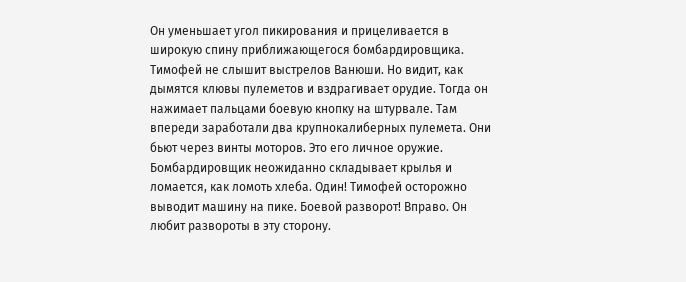Он уменьшает угол пикирования и прицеливается в широкую спину приближающегося бомбардировщика. Тимофей не слышит выстрелов Ванюши. Но видит, как дымятся клювы пулеметов и вздрагивает орудие. Тогда он нажимает пальцами боевую кнопку на штурвале. Там впереди заработали два крупнокалиберных пулемета. Они бьют через винты моторов. Это его личное оружие. Бомбардировщик неожиданно складывает крылья и ломается, как ломоть хлеба. Один! Тимофей осторожно выводит машину на пике. Боевой разворот! Вправо. Он любит развороты в эту сторону.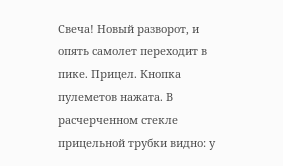Свеча! Новый разворот, и опять самолет переходит в пике. Прицел. Кнопка пулеметов нажата. В расчерченном стекле прицельной трубки видно: у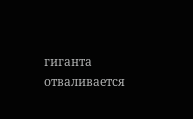гиганта отваливается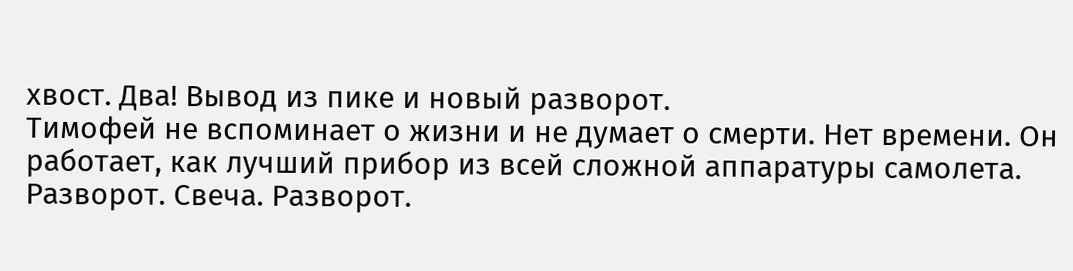хвост. Два! Вывод из пике и новый разворот.
Тимофей не вспоминает о жизни и не думает о смерти. Нет времени. Он работает, как лучший прибор из всей сложной аппаратуры самолета. Разворот. Свеча. Разворот.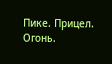Пике. Прицел. Огонь.